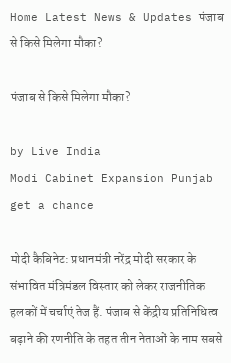Home Latest News & Updates पंजाब से किसे मिलेगा मौका?

पंजाब से किसे मिलेगा मौका?

by Live India
Modi Cabinet Expansion Punjab get a chance

मोदी कैबिनेट: प्रधानमंत्री नरेंद्र मोदी सरकार के संभावित मंत्रिमंडल विस्तार को लेकर राजनीतिक हलकों में चर्चाएं तेज हैं. पंजाब से केंद्रीय प्रतिनिधित्व बढ़ाने की रणनीति के तहत तीन नेताओं के नाम सबसे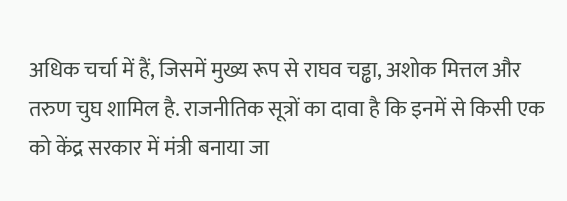अधिक चर्चा में हैं, जिसमें मुख्य रूप से राघव चड्ढा, अशोक मित्तल और तरुण चुघ शामिल है. राजनीतिक सूत्रों का दावा है कि इनमें से किसी एक को केंद्र सरकार में मंत्री बनाया जा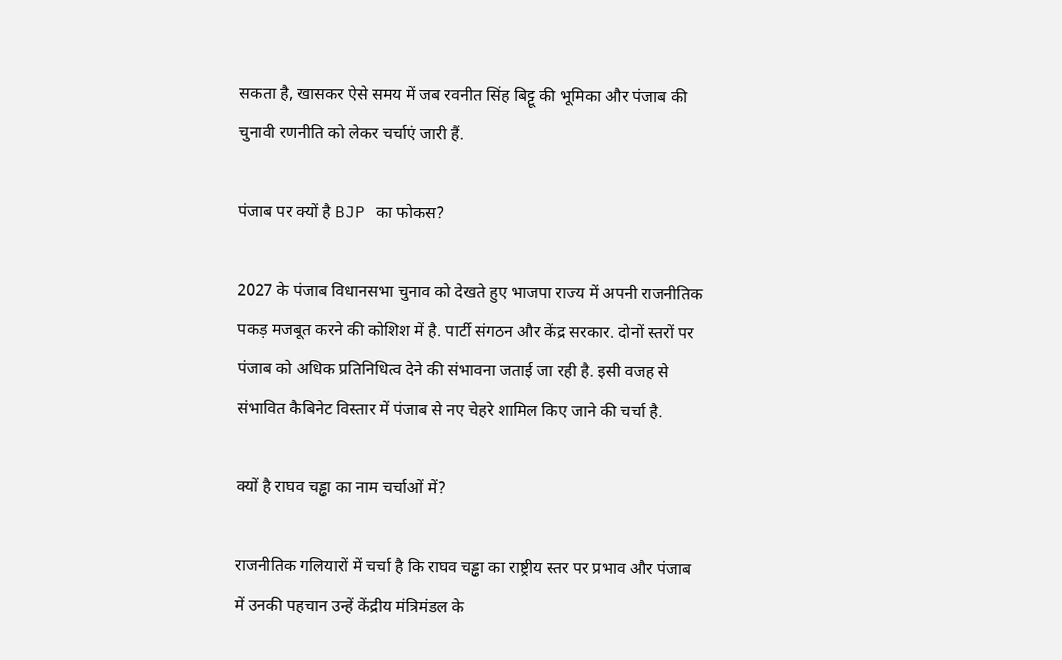सकता है, खासकर ऐसे समय में जब रवनीत सिंह बिट्टू की भूमिका और पंजाब की चुनावी रणनीति को लेकर चर्चाएं जारी हैं.

पंजाब पर क्यों है BJP का फोकस?

2027 के पंजाब विधानसभा चुनाव को देखते हुए भाजपा राज्य में अपनी राजनीतिक पकड़ मजबूत करने की कोशिश में है. पार्टी संगठन और केंद्र सरकार. दोनों स्तरों पर पंजाब को अधिक प्रतिनिधित्व देने की संभावना जताई जा रही है. इसी वजह से संभावित कैबिनेट विस्तार में पंजाब से नए चेहरे शामिल किए जाने की चर्चा है.

क्यों है राघव चड्ढा का नाम चर्चाओं में?

राजनीतिक गलियारों में चर्चा है कि राघव चड्ढा का राष्ट्रीय स्तर पर प्रभाव और पंजाब में उनकी पहचान उन्हें केंद्रीय मंत्रिमंडल के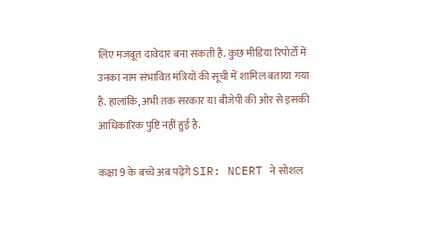लिए मजबूत दावेदार बना सकती है. कुछ मीडिया रिपोर्टों में उनका नाम संभावित मंत्रियों की सूची में शामिल बताया गया है. हालांकि, अभी तक सरकार या बीजेपी की ओर से इसकी आधिकारिक पुष्टि नहीं हुई है.

कक्षा 9 के बच्चे अब पढ़ेंगे SIR: NCERT ने सोशल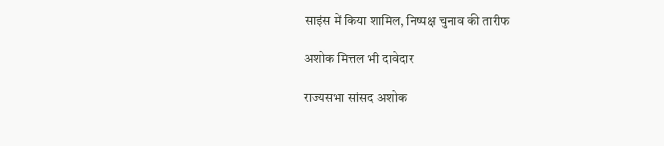साइंस में किया शामिल, निष्पक्ष चुनाव की तारीफ

अशोक मित्तल भी दावेदार

राज्यसभा सांसद अशोक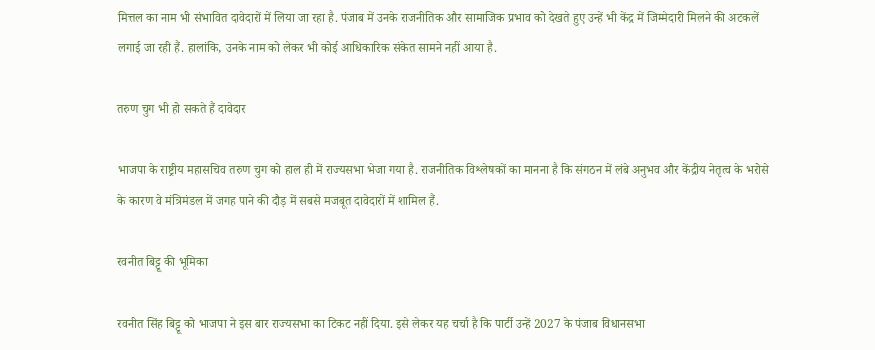मित्तल का नाम भी संभावित दावेदारों में लिया जा रहा है. पंजाब में उनके राजनीतिक और सामाजिक प्रभाव को देखते हुए उन्हें भी केंद्र में जिम्मेदारी मिलने की अटकलें लगाई जा रही हैं. हालांकि, उनके नाम को लेकर भी कोई आधिकारिक संकेत सामने नहीं आया है.

तरुण चुग भी हो सकते हैं दावेदार

भाजपा के राष्ट्रीय महासचिव तरुण चुग को हाल ही में राज्यसभा भेजा गया है. राजनीतिक विश्लेषकों का मानना है कि संगठन में लंबे अनुभव और केंद्रीय नेतृत्व के भरोसे के कारण वे मंत्रिमंडल में जगह पाने की दौड़ में सबसे मजबूत दावेदारों में शामिल हैं.

रवनीत बिट्टू की भूमिका

रवनीत सिंह बिट्टू को भाजपा ने इस बार राज्यसभा का टिकट नहीं दिया. इसे लेकर यह चर्चा है कि पार्टी उन्हें 2027 के पंजाब विधानसभा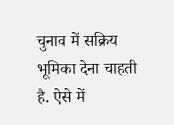चुनाव में सक्रिय भूमिका देना चाहती है. ऐसे में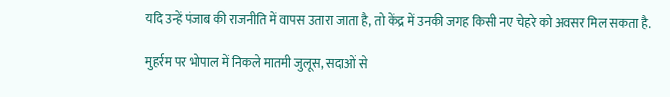यदि उन्हें पंजाब की राजनीति में वापस उतारा जाता है, तो केंद्र में उनकी जगह किसी नए चेहरे को अवसर मिल सकता है.

मुहर्रम पर भोपाल में निकले मातमी जुलूस, सदाओं से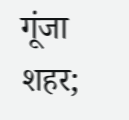गूंजा शहर;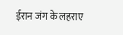ईरान जंग के लहराए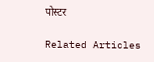पोस्टर

Related Articles